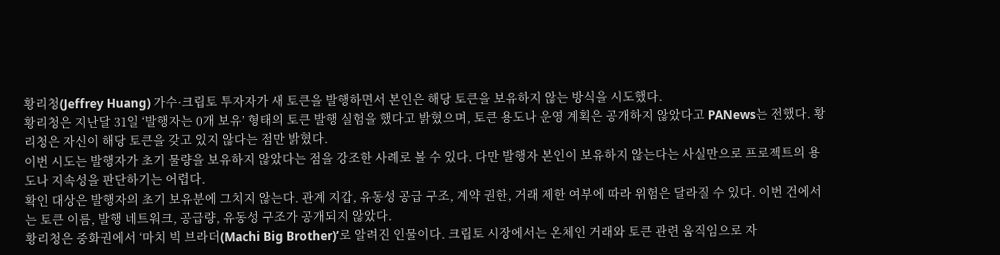황리청(Jeffrey Huang) 가수·크립토 투자자가 새 토큰을 발행하면서 본인은 해당 토큰을 보유하지 않는 방식을 시도했다.
황리청은 지난달 31일 ‘발행자는 0개 보유’ 형태의 토큰 발행 실험을 했다고 밝혔으며, 토큰 용도나 운영 계획은 공개하지 않았다고 PANews는 전했다. 황리청은 자신이 해당 토큰을 갖고 있지 않다는 점만 밝혔다.
이번 시도는 발행자가 초기 물량을 보유하지 않았다는 점을 강조한 사례로 볼 수 있다. 다만 발행자 본인이 보유하지 않는다는 사실만으로 프로젝트의 용도나 지속성을 판단하기는 어렵다.
확인 대상은 발행자의 초기 보유분에 그치지 않는다. 관계 지갑, 유동성 공급 구조, 계약 권한, 거래 제한 여부에 따라 위험은 달라질 수 있다. 이번 건에서는 토큰 이름, 발행 네트워크, 공급량, 유동성 구조가 공개되지 않았다.
황리청은 중화권에서 ‘마치 빅 브라더(Machi Big Brother)’로 알려진 인물이다. 크립토 시장에서는 온체인 거래와 토큰 관련 움직임으로 자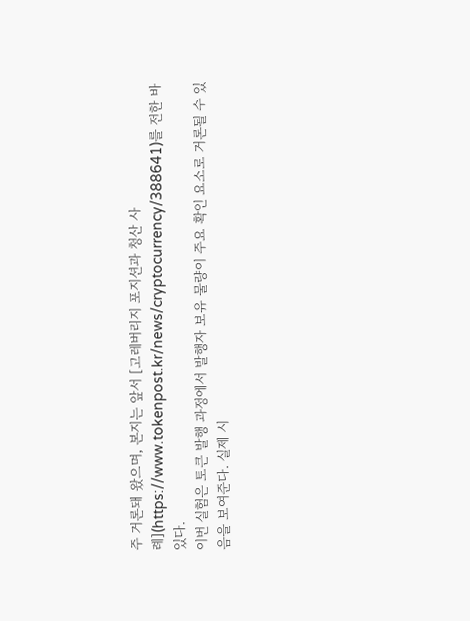주 거론돼 왔으며, 본지는 앞서 [고레버리지 포지션과 청산 사례](https://www.tokenpost.kr/news/cryptocurrency/388641)를 전한 바 있다.
이번 실험은 토큰 발행 과정에서 발행자 보유 물량이 주요 확인 요소로 거론될 수 있음을 보여준다. 실제 시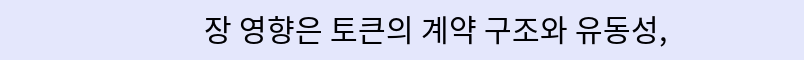장 영향은 토큰의 계약 구조와 유동성,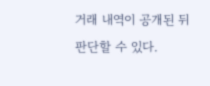거래 내역이 공개된 뒤 판단할 수 있다.